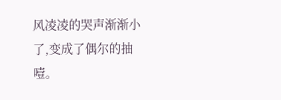风凌凌的哭声渐渐小了,变成了偶尔的抽噎。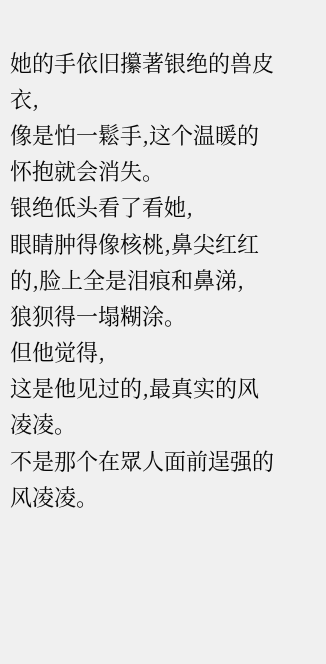她的手依旧攥著银绝的兽皮衣,
像是怕一鬆手,这个温暖的怀抱就会消失。
银绝低头看了看她,
眼睛肿得像核桃,鼻尖红红的,脸上全是泪痕和鼻涕,
狼狈得一塌糊涂。
但他觉得,
这是他见过的,最真实的风凌凌。
不是那个在眾人面前逞强的风凌凌。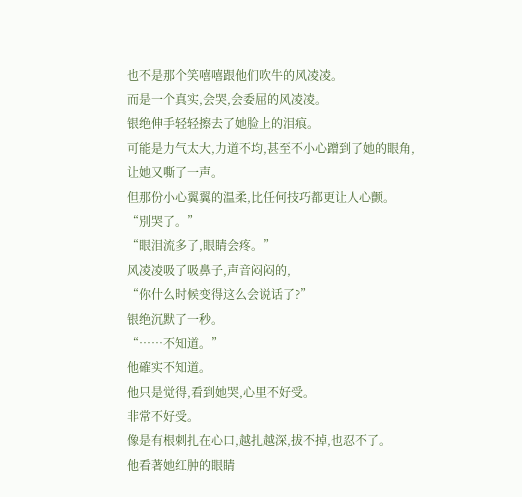也不是那个笑嘻嘻跟他们吹牛的风凌凌。
而是一个真实,会哭,会委屈的风凌凌。
银绝伸手轻轻擦去了她脸上的泪痕。
可能是力气太大,力道不均,甚至不小心蹭到了她的眼角,
让她又嘶了一声。
但那份小心翼翼的温柔,比任何技巧都更让人心颤。
“別哭了。”
“眼泪流多了,眼睛会疼。”
风凌凌吸了吸鼻子,声音闷闷的,
“你什么时候变得这么会说话了?”
银绝沉默了一秒。
“……不知道。”
他確实不知道。
他只是觉得,看到她哭,心里不好受。
非常不好受。
像是有根刺扎在心口,越扎越深,拔不掉,也忍不了。
他看著她红肿的眼睛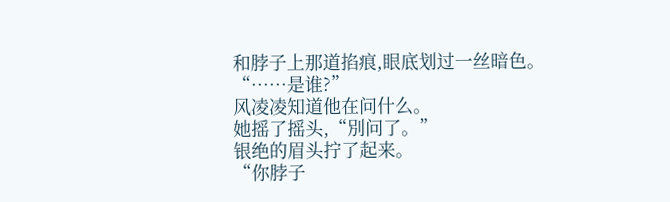和脖子上那道掐痕,眼底划过一丝暗色。
“……是谁?”
风凌凌知道他在问什么。
她摇了摇头,“別问了。”
银绝的眉头拧了起来。
“你脖子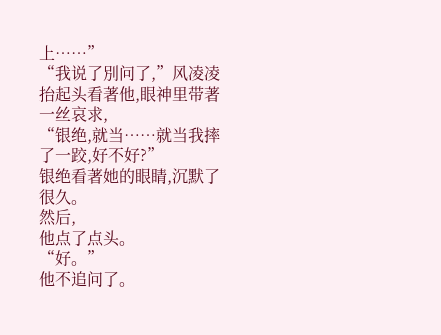上……”
“我说了別问了,”风凌凌抬起头看著他,眼神里带著一丝哀求,
“银绝,就当……就当我摔了一跤,好不好?”
银绝看著她的眼睛,沉默了很久。
然后,
他点了点头。
“好。”
他不追问了。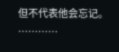但不代表他会忘记。
…………